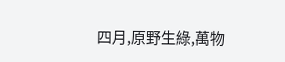四月,原野生綠,萬物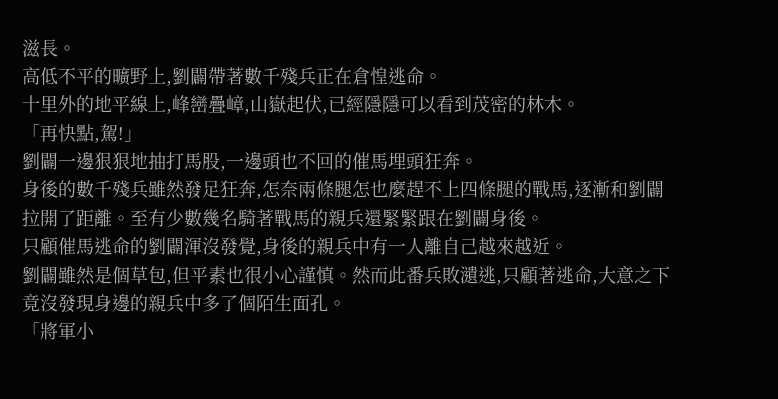滋長。
高低不平的曠野上,劉闢帶著數千殘兵正在倉惶逃命。
十里外的地平線上,峰巒疊嶂,山嶽起伏,已經隱隱可以看到茂密的林木。
「再快點,駕!」
劉闢一邊狠狠地抽打馬股,一邊頭也不回的催馬埋頭狂奔。
身後的數千殘兵雖然發足狂奔,怎奈兩條腿怎也麼趕不上四條腿的戰馬,逐漸和劉闢拉開了距離。至有少數幾名騎著戰馬的親兵還緊緊跟在劉闢身後。
只顧催馬逃命的劉闢渾沒發覺,身後的親兵中有一人離自己越來越近。
劉闢雖然是個草包,但平素也很小心謹慎。然而此番兵敗瀢逃,只顧著逃命,大意之下竟沒發現身邊的親兵中多了個陌生面孔。
「將軍小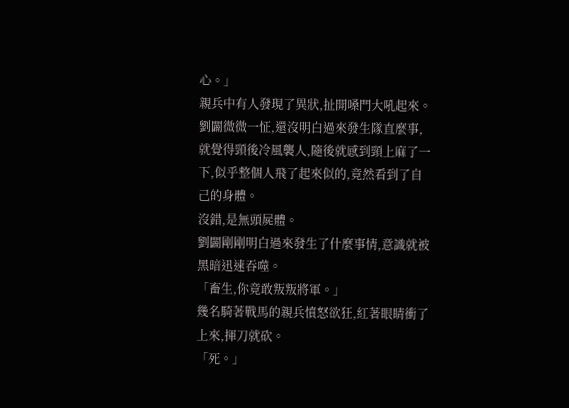心。」
親兵中有人發現了異狀,扯開嗓門大吼起來。
劉闢微微一怔,還沒明白過來發生隊直麼事,就覺得頸後冷風襲人,隨後就感到頸上麻了一下,似乎整個人飛了起來似的,竟然看到了自己的身體。
沒錯,是無頭屍體。
劉闢剛剛明白過來發生了什麼事情,意識就被黑暗迅速吞噬。
「畜生,你竟敢叛叛將軍。」
幾名騎著戰馬的親兵憤怒欲狂,紅著眼睛衝了上來,揮刀就砍。
「死。」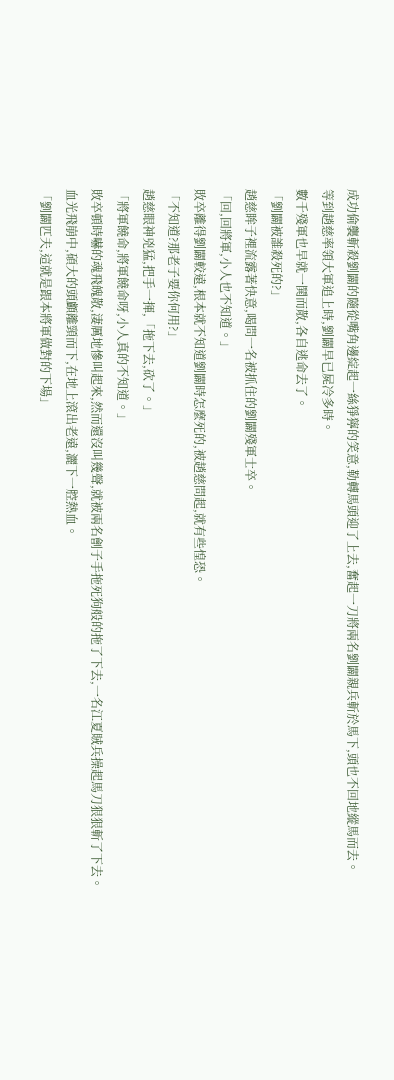成功偷襲斬殺劉闢的隨從嘴角邊綻起一絲猙獰的笑意,勒轉馬頭迎了上去,奮起一刀將兩名劉闢親兵斬於馬下,頭也不回地縱馬而去。
等到趙慈率領大軍追上時,劉闢早已屍冷多時。
數千殘軍也早就一鬨而散,各自逃命去了。
「劉闢被誰殺死的?」
趙慈眸子裡流露著快意,喝問一名被抓住的劉闢殘軍士卒。
「回,回將軍,小人也不知道。」
敗卒離得劉闢較遠,根本就不知道劉闢時怎麼死的,被趙慈問起,就有些惶恐。
「不知道?那老子要你何用?」
趙慈眼神兇猛,把手一揮,「拖下去,砍了。」
「將軍饒命,將軍饒命呀,小人真的不知道。」
敗卒頓時嚇的魂飛魄散,淒厲地慘叫起來,然而還沒叫幾聲,就被兩名劊子手拖死狗般的拖了下去,一名江夏賊兵操起馬刀狠狠斬了下去。
血光飛崩中,碩大的頭顱離頸而下,在地上滾出老遠,灑下一腔熱血。
「劉闢匹夫,這就是跟本將軍做對的下場」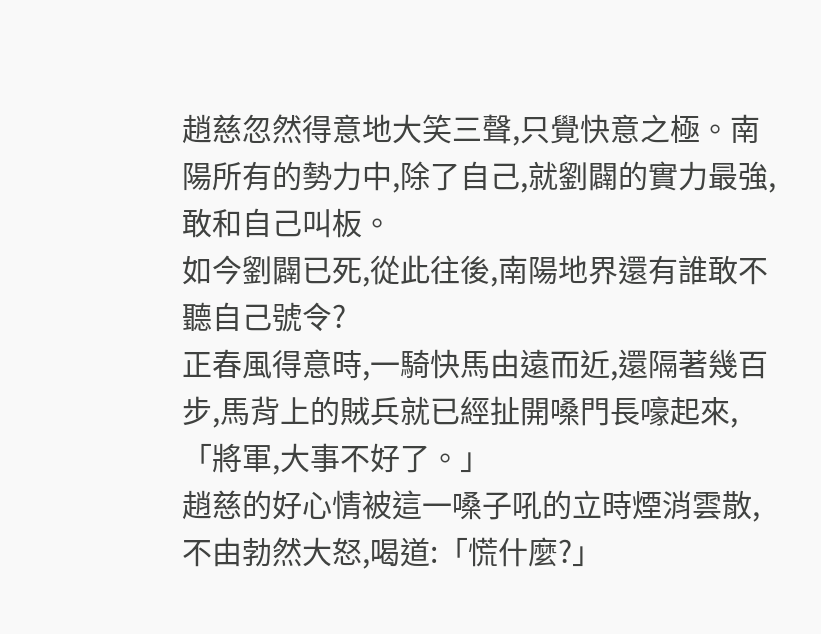趙慈忽然得意地大笑三聲,只覺快意之極。南陽所有的勢力中,除了自己,就劉闢的實力最強,敢和自己叫板。
如今劉闢已死,從此往後,南陽地界還有誰敢不聽自己號令?
正春風得意時,一騎快馬由遠而近,還隔著幾百步,馬背上的賊兵就已經扯開嗓門長嚎起來,「將軍,大事不好了。」
趙慈的好心情被這一嗓子吼的立時煙消雲散,不由勃然大怒,喝道:「慌什麼?」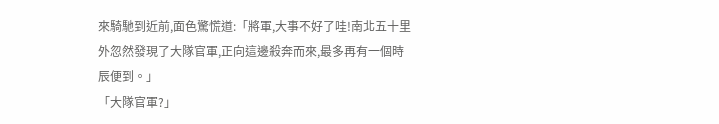來騎馳到近前,面色驚慌道:「將軍,大事不好了哇!南北五十里外忽然發現了大隊官軍,正向這邊殺奔而來,最多再有一個時辰便到。」
「大隊官軍?」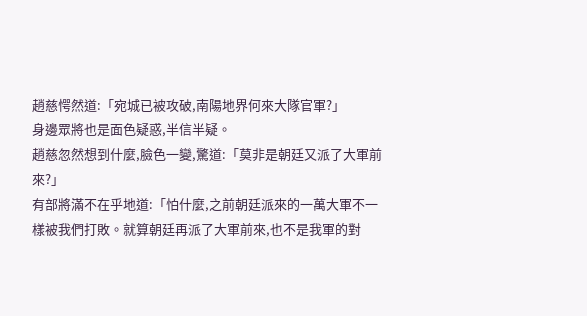趙慈愕然道:「宛城已被攻破,南陽地界何來大隊官軍?」
身邊眾將也是面色疑惑,半信半疑。
趙慈忽然想到什麼,臉色一變,驚道:「莫非是朝廷又派了大軍前來?」
有部將滿不在乎地道:「怕什麼,之前朝廷派來的一萬大軍不一樣被我們打敗。就算朝廷再派了大軍前來,也不是我軍的對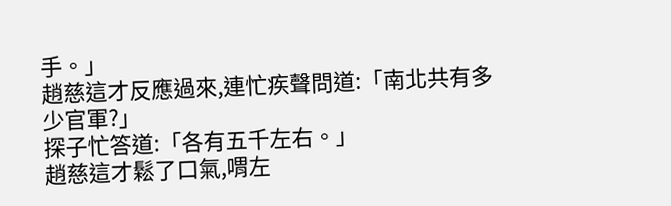手。」
趙慈這才反應過來,連忙疾聲問道:「南北共有多少官軍?」
探子忙答道:「各有五千左右。」
趙慈這才鬆了口氣,喟左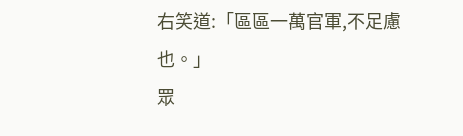右笑道:「區區一萬官軍,不足慮也。」
眾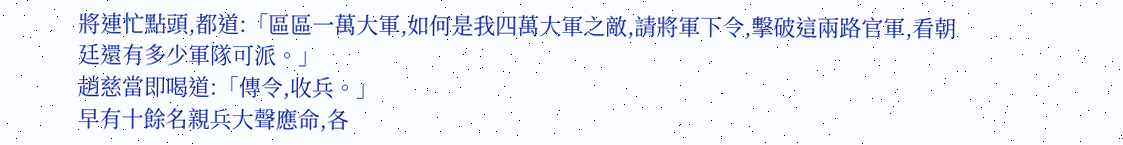將連忙點頭,都道:「區區一萬大軍,如何是我四萬大軍之敵,請將軍下令,擊破這兩路官軍,看朝廷還有多少軍隊可派。」
趙慈當即喝道:「傳令,收兵。」
早有十餘名親兵大聲應命,各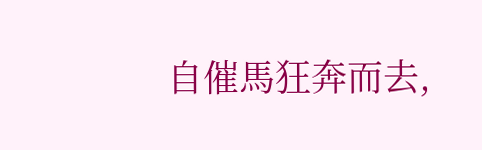自催馬狂奔而去,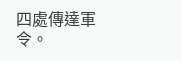四處傳達軍令。